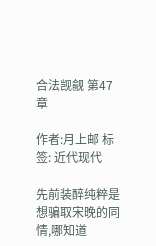合法觊觎 第47章

作者:月上邮 标签: 近代现代

先前装醉纯粹是想骗取宋晚的同情,哪知道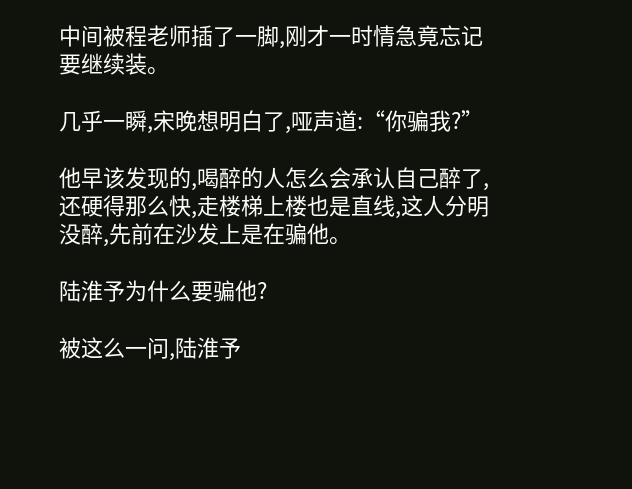中间被程老师插了一脚,刚才一时情急竟忘记要继续装。

几乎一瞬,宋晚想明白了,哑声道:“你骗我?”

他早该发现的,喝醉的人怎么会承认自己醉了,还硬得那么快,走楼梯上楼也是直线,这人分明没醉,先前在沙发上是在骗他。

陆淮予为什么要骗他?

被这么一问,陆淮予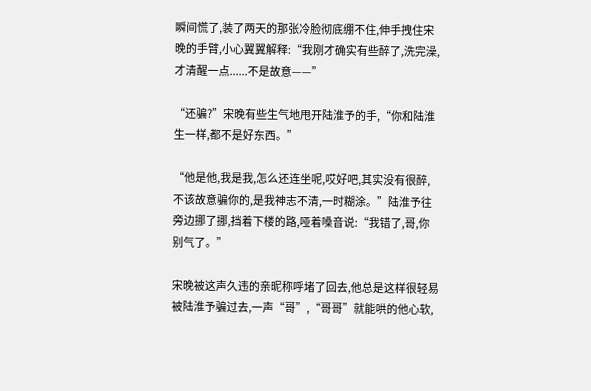瞬间慌了,装了两天的那张冷脸彻底绷不住,伸手拽住宋晚的手臂,小心翼翼解释:“我刚才确实有些醉了,洗完澡,才清醒一点......不是故意——”

“还骗?”宋晚有些生气地甩开陆淮予的手,“你和陆淮生一样,都不是好东西。”

“他是他,我是我,怎么还连坐呢,哎好吧,其实没有很醉,不该故意骗你的,是我神志不清,一时糊涂。”陆淮予往旁边挪了挪,挡着下楼的路,哑着嗓音说:“我错了,哥,你别气了。”

宋晚被这声久违的亲昵称呼堵了回去,他总是这样很轻易被陆淮予骗过去,一声“哥”,“哥哥”就能哄的他心软,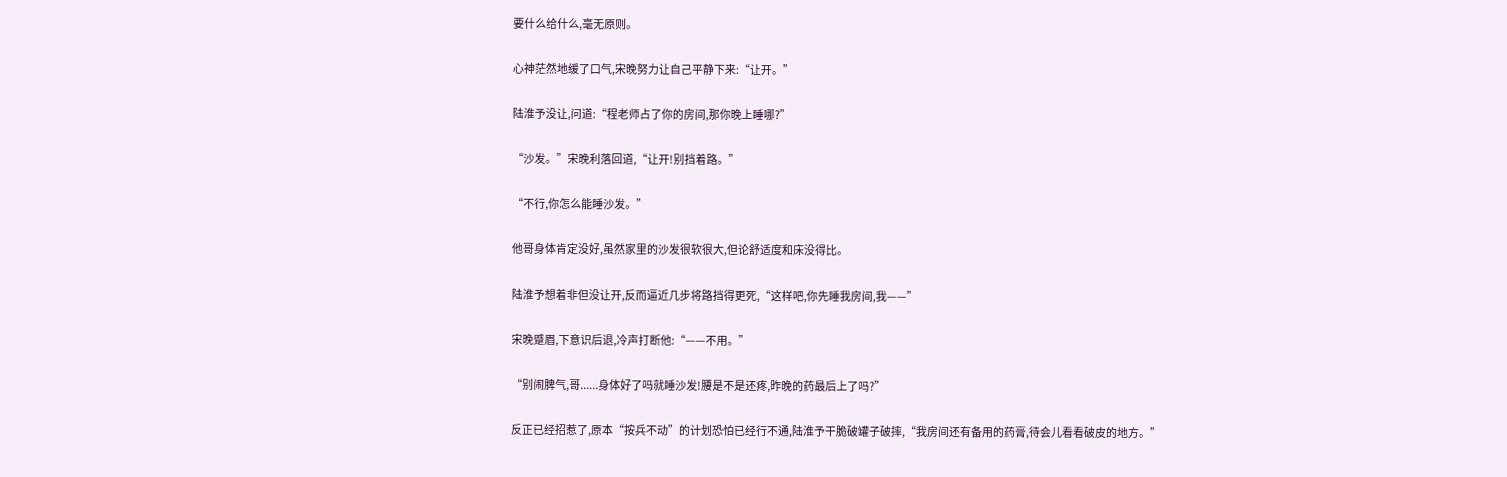要什么给什么,毫无原则。

心神茫然地缓了口气,宋晚努力让自己平静下来:“让开。”

陆淮予没让,问道:“程老师占了你的房间,那你晚上睡哪?”

“沙发。”宋晚利落回道,“让开!别挡着路。”

“不行,你怎么能睡沙发。”

他哥身体肯定没好,虽然家里的沙发很软很大,但论舒适度和床没得比。

陆淮予想着非但没让开,反而逼近几步将路挡得更死,“这样吧,你先睡我房间,我——”

宋晚蹙眉,下意识后退,冷声打断他:“——不用。”

“别闹脾气,哥......身体好了吗就睡沙发!腰是不是还疼,昨晚的药最后上了吗?”

反正已经招惹了,原本“按兵不动”的计划恐怕已经行不通,陆淮予干脆破罐子破摔,“我房间还有备用的药膏,待会儿看看破皮的地方。”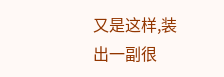又是这样,装出一副很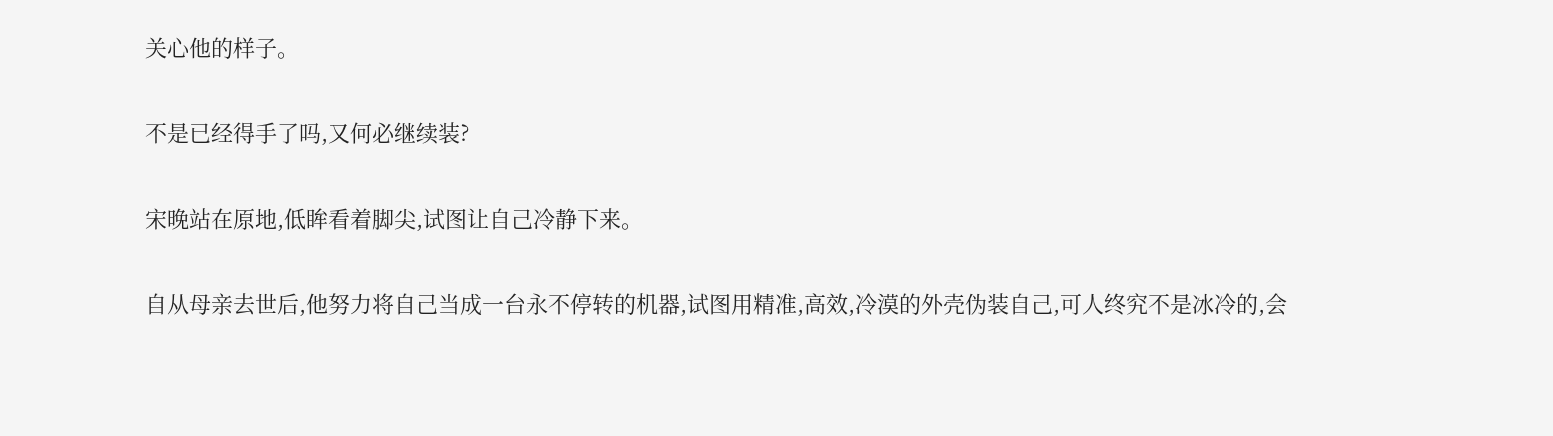关心他的样子。

不是已经得手了吗,又何必继续装?

宋晚站在原地,低眸看着脚尖,试图让自己冷静下来。

自从母亲去世后,他努力将自己当成一台永不停转的机器,试图用精准,高效,冷漠的外壳伪装自己,可人终究不是冰冷的,会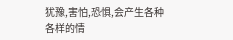犹豫,害怕,恐惧,会产生各种各样的情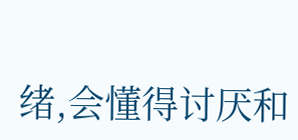绪,会懂得讨厌和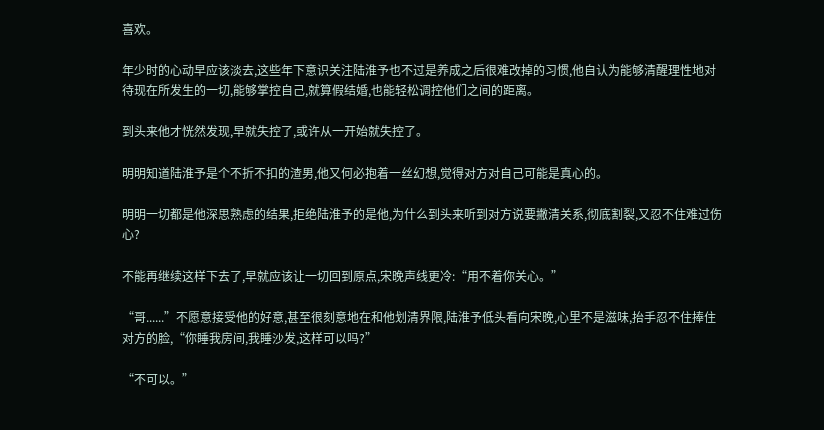喜欢。

年少时的心动早应该淡去,这些年下意识关注陆淮予也不过是养成之后很难改掉的习惯,他自认为能够清醒理性地对待现在所发生的一切,能够掌控自己,就算假结婚,也能轻松调控他们之间的距离。

到头来他才恍然发现,早就失控了,或许从一开始就失控了。

明明知道陆淮予是个不折不扣的渣男,他又何必抱着一丝幻想,觉得对方对自己可能是真心的。

明明一切都是他深思熟虑的结果,拒绝陆淮予的是他,为什么到头来听到对方说要撇清关系,彻底割裂,又忍不住难过伤心?

不能再继续这样下去了,早就应该让一切回到原点,宋晚声线更冷:“用不着你关心。”

“哥......”不愿意接受他的好意,甚至很刻意地在和他划清界限,陆淮予低头看向宋晚,心里不是滋味,抬手忍不住捧住对方的脸,“你睡我房间,我睡沙发,这样可以吗?”

“不可以。”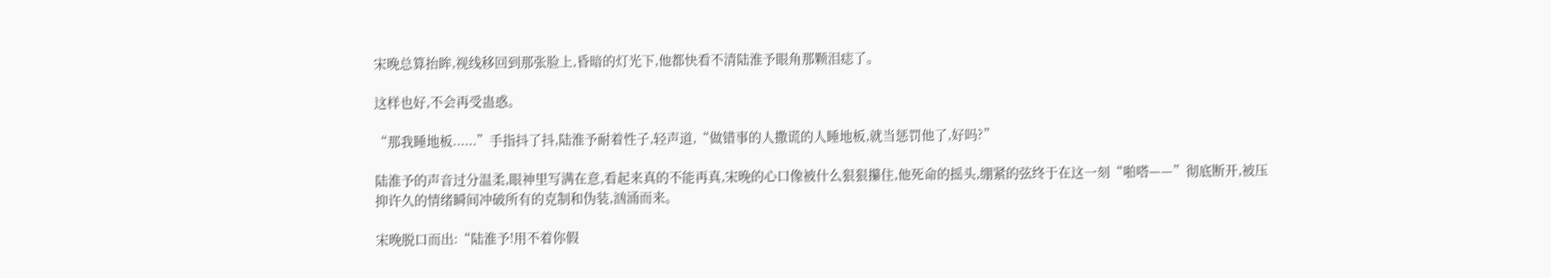宋晚总算抬眸,视线移回到那张脸上,昏暗的灯光下,他都快看不清陆淮予眼角那颗泪痣了。

这样也好,不会再受蛊惑。

“那我睡地板......”手指抖了抖,陆淮予耐着性子,轻声道,“做错事的人撒谎的人睡地板,就当惩罚他了,好吗?”

陆淮予的声音过分温柔,眼神里写满在意,看起来真的不能再真,宋晚的心口像被什么狠狠攥住,他死命的摇头,绷紧的弦终于在这一刻“啪嗒——”彻底断开,被压抑许久的情绪瞬间冲破所有的克制和伪装,汹涌而来。

宋晚脱口而出:“陆淮予!用不着你假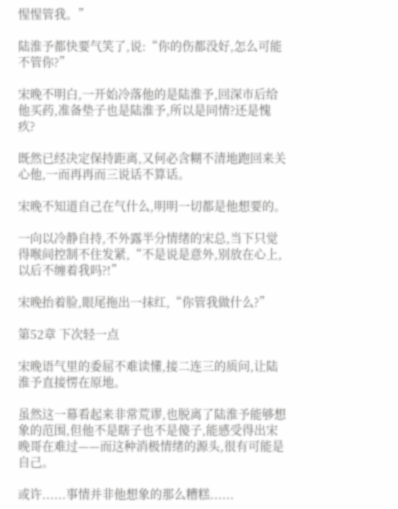惺惺管我。”

陆淮予都快要气笑了,说:“你的伤都没好,怎么可能不管你?”

宋晚不明白,一开始冷落他的是陆淮予,回深市后给他买药,准备垫子也是陆淮予,所以是同情?还是愧疚?

既然已经决定保持距离,又何必含糊不清地跑回来关心他,一而再再而三说话不算话。

宋晚不知道自己在气什么,明明一切都是他想要的。

一向以冷静自持,不外露半分情绪的宋总,当下只觉得喉间控制不住发紧,“不是说是意外,别放在心上,以后不缠着我吗?!”

宋晚抬着脸,眼尾拖出一抹红,“你管我做什么?”

第52章 下次轻一点

宋晚语气里的委屈不难读懂,接二连三的质问,让陆淮予直接愣在原地。

虽然这一幕看起来非常荒谬,也脱离了陆淮予能够想象的范围,但他不是瞎子也不是傻子,能感受得出宋晚哥在难过——而这种消极情绪的源头,很有可能是自己。

或许......事情并非他想象的那么糟糕......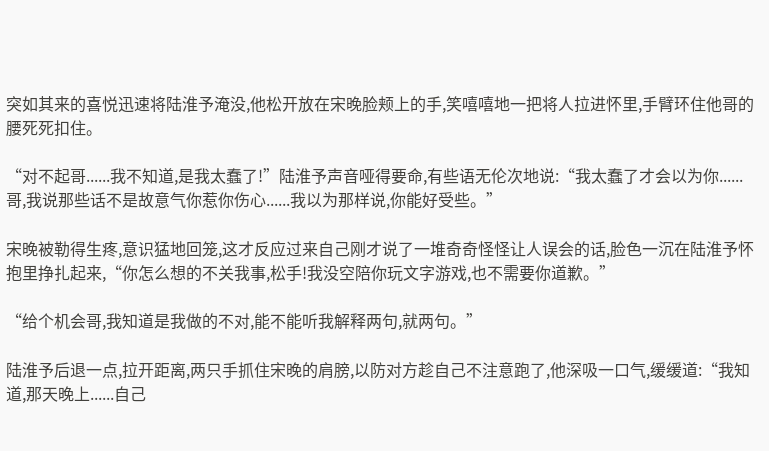突如其来的喜悦迅速将陆淮予淹没,他松开放在宋晚脸颊上的手,笑嘻嘻地一把将人拉进怀里,手臂环住他哥的腰死死扣住。

“对不起哥......我不知道,是我太蠢了!”陆淮予声音哑得要命,有些语无伦次地说:“我太蠢了才会以为你......哥,我说那些话不是故意气你惹你伤心......我以为那样说,你能好受些。”

宋晚被勒得生疼,意识猛地回笼,这才反应过来自己刚才说了一堆奇奇怪怪让人误会的话,脸色一沉在陆淮予怀抱里挣扎起来,“你怎么想的不关我事,松手!我没空陪你玩文字游戏,也不需要你道歉。”

“给个机会哥,我知道是我做的不对,能不能听我解释两句,就两句。”

陆淮予后退一点,拉开距离,两只手抓住宋晚的肩膀,以防对方趁自己不注意跑了,他深吸一口气,缓缓道:“我知道,那天晚上......自己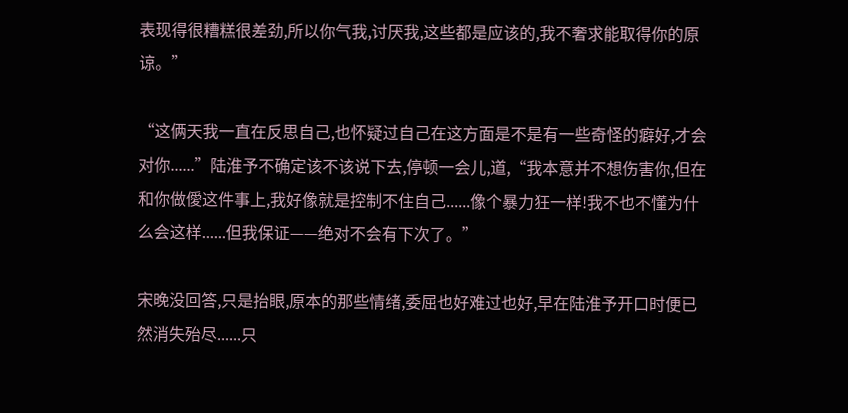表现得很糟糕很差劲,所以你气我,讨厌我,这些都是应该的,我不奢求能取得你的原谅。”

“这俩天我一直在反思自己,也怀疑过自己在这方面是不是有一些奇怪的癖好,才会对你......”陆淮予不确定该不该说下去,停顿一会儿,道,“我本意并不想伤害你,但在和你做僾这件事上,我好像就是控制不住自己......像个暴力狂一样!我不也不懂为什么会这样......但我保证——绝对不会有下次了。”

宋晚没回答,只是抬眼,原本的那些情绪,委屈也好难过也好,早在陆淮予开口时便已然消失殆尽......只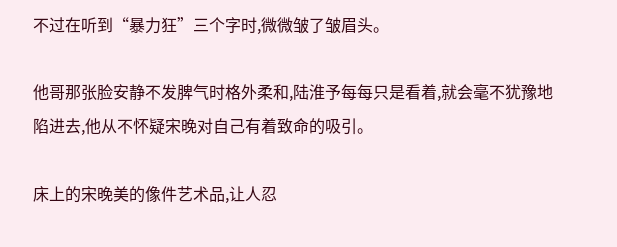不过在听到“暴力狂”三个字时,微微皱了皱眉头。

他哥那张脸安静不发脾气时格外柔和,陆淮予每每只是看着,就会毫不犹豫地陷进去,他从不怀疑宋晚对自己有着致命的吸引。

床上的宋晚美的像件艺术品,让人忍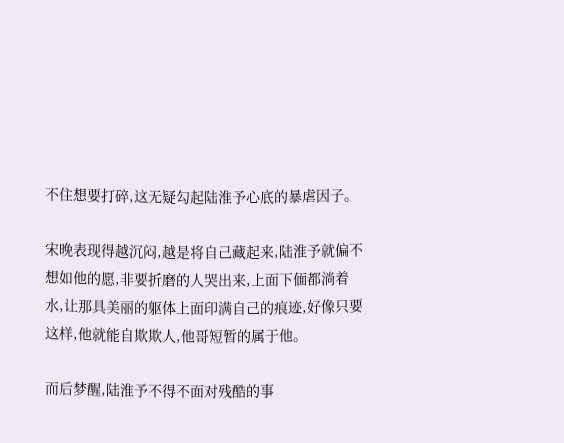不住想要打碎,这无疑勾起陆淮予心底的暴虐因子。

宋晚表现得越沉闷,越是将自己藏起来,陆淮予就偏不想如他的愿,非要折磨的人哭出来,上面下偭都淌着水,让那具美丽的躯体上面印满自己的痕迹,好像只要这样,他就能自欺欺人,他哥短暂的属于他。

而后梦醒,陆淮予不得不面对残酷的事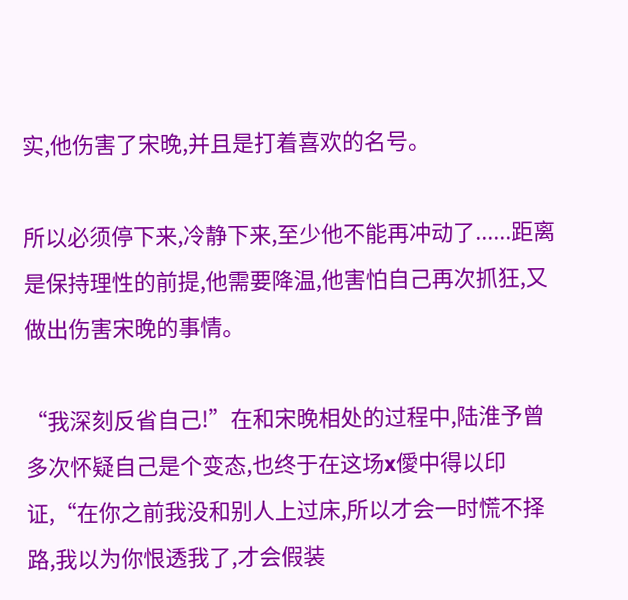实,他伤害了宋晚,并且是打着喜欢的名号。

所以必须停下来,冷静下来,至少他不能再冲动了......距离是保持理性的前提,他需要降温,他害怕自己再次抓狂,又做出伤害宋晚的事情。

“我深刻反省自己!”在和宋晚相处的过程中,陆淮予曾多次怀疑自己是个变态,也终于在这场x僾中得以印证,“在你之前我没和别人上过床,所以才会一时慌不择路,我以为你恨透我了,才会假装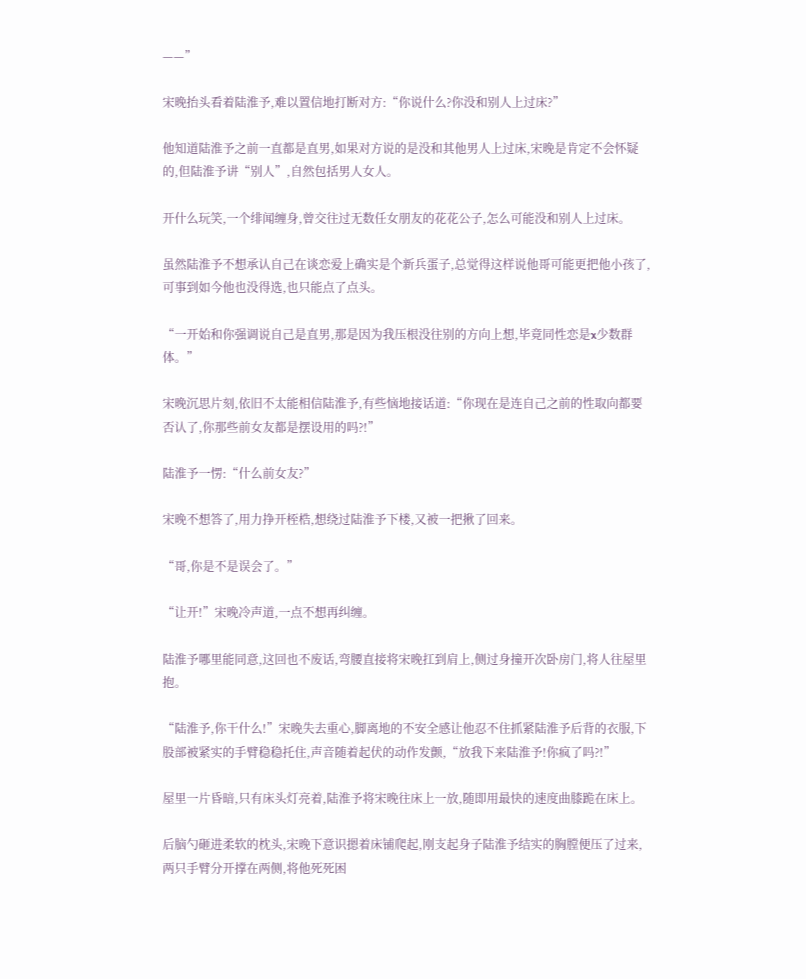——”

宋晚抬头看着陆淮予,难以置信地打断对方:“你说什么?你没和别人上过床?”

他知道陆淮予之前一直都是直男,如果对方说的是没和其他男人上过床,宋晚是肯定不会怀疑的,但陆淮予讲“别人”,自然包括男人女人。

开什么玩笑,一个绯闻缠身,曾交往过无数任女朋友的花花公子,怎么可能没和别人上过床。

虽然陆淮予不想承认自己在谈恋爱上确实是个新兵蛋子,总觉得这样说他哥可能更把他小孩了,可事到如今他也没得选,也只能点了点头。

“一开始和你强调说自己是直男,那是因为我压根没往别的方向上想,毕竟同性恋是x少数群体。”

宋晚沉思片刻,依旧不太能相信陆淮予,有些恼地接话道:“你现在是连自己之前的性取向都要否认了,你那些前女友都是摆设用的吗?!”

陆淮予一愣:“什么前女友?”

宋晚不想答了,用力挣开桎梏,想绕过陆淮予下楼,又被一把揪了回来。

“哥,你是不是误会了。”

“让开!”宋晚冷声道,一点不想再纠缠。

陆淮予哪里能同意,这回也不废话,弯腰直接将宋晚扛到肩上,侧过身撞开次卧房门,将人往屋里抱。

“陆淮予,你干什么!”宋晚失去重心,脚离地的不安全感让他忍不住抓紧陆淮予后背的衣服,下股部被紧实的手臂稳稳托住,声音随着起伏的动作发颤,“放我下来陆淮予!你疯了吗?!”

屋里一片昏暗,只有床头灯亮着,陆淮予将宋晚往床上一放,随即用最快的速度曲膝跪在床上。

后脑勺砸进柔软的枕头,宋晚下意识摁着床铺爬起,刚支起身子陆淮予结实的胸膛便压了过来,两只手臂分开撑在两侧,将他死死困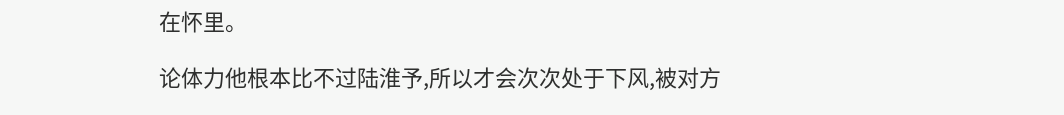在怀里。

论体力他根本比不过陆淮予,所以才会次次处于下风,被对方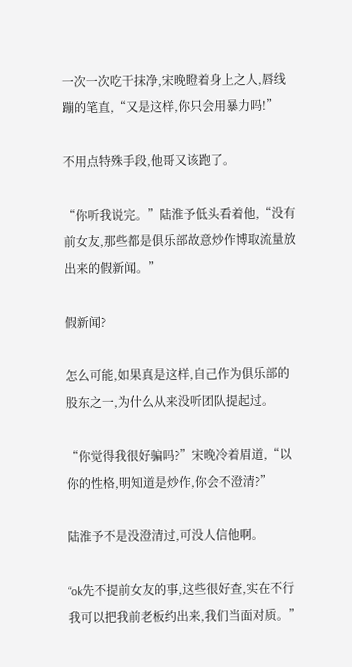一次一次吃干抹净,宋晚瞪着身上之人,唇线蹦的笔直,“又是这样,你只会用暴力吗!”

不用点特殊手段,他哥又该跑了。

“你听我说完。”陆淮予低头看着他,“没有前女友,那些都是俱乐部故意炒作博取流量放出来的假新闻。”

假新闻?

怎么可能,如果真是这样,自己作为俱乐部的股东之一,为什么从来没听团队提起过。

“你觉得我很好骗吗?”宋晚冷着眉道,“以你的性格,明知道是炒作,你会不澄清?”

陆淮予不是没澄清过,可没人信他啊。

“ok先不提前女友的事,这些很好查,实在不行我可以把我前老板约出来,我们当面对质。”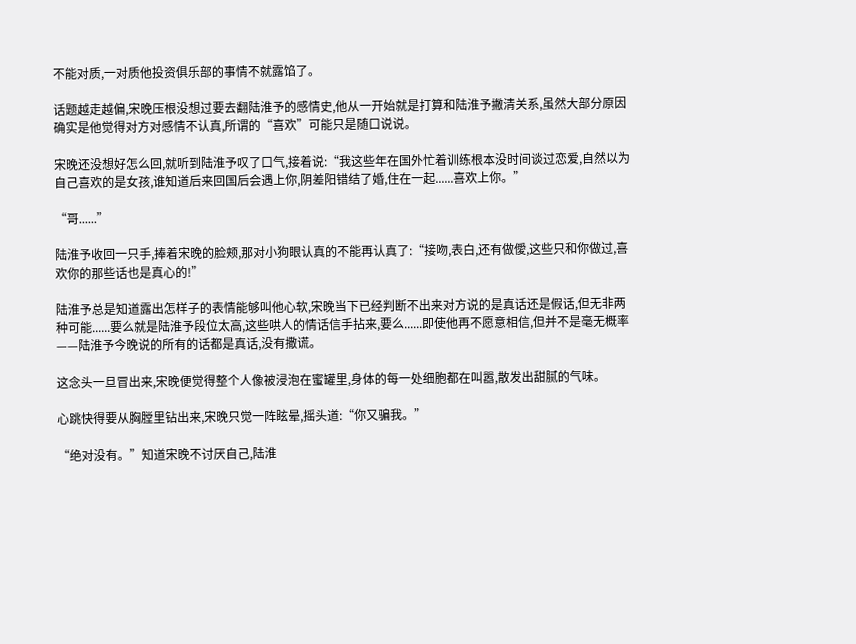不能对质,一对质他投资俱乐部的事情不就露馅了。

话题越走越偏,宋晚压根没想过要去翻陆淮予的感情史,他从一开始就是打算和陆淮予撇清关系,虽然大部分原因确实是他觉得对方对感情不认真,所谓的“喜欢”可能只是随口说说。

宋晚还没想好怎么回,就听到陆淮予叹了口气,接着说:“我这些年在国外忙着训练根本没时间谈过恋爱,自然以为自己喜欢的是女孩,谁知道后来回国后会遇上你,阴差阳错结了婚,住在一起......喜欢上你。”

“哥......”

陆淮予收回一只手,捧着宋晚的脸颊,那对小狗眼认真的不能再认真了:“接吻,表白,还有做僾,这些只和你做过,喜欢你的那些话也是真心的!”

陆淮予总是知道露出怎样子的表情能够叫他心软,宋晚当下已经判断不出来对方说的是真话还是假话,但无非两种可能......要么就是陆淮予段位太高,这些哄人的情话信手拈来,要么......即使他再不愿意相信,但并不是毫无概率——陆淮予今晚说的所有的话都是真话,没有撒谎。

这念头一旦冒出来,宋晚便觉得整个人像被浸泡在蜜罐里,身体的每一处细胞都在叫嚣,散发出甜腻的气味。

心跳快得要从胸膛里钻出来,宋晚只觉一阵眩晕,摇头道:“你又骗我。”

“绝对没有。”知道宋晚不讨厌自己,陆淮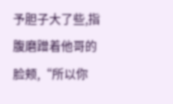予胆子大了些,指腹磨蹭着他哥的脸颊,“所以你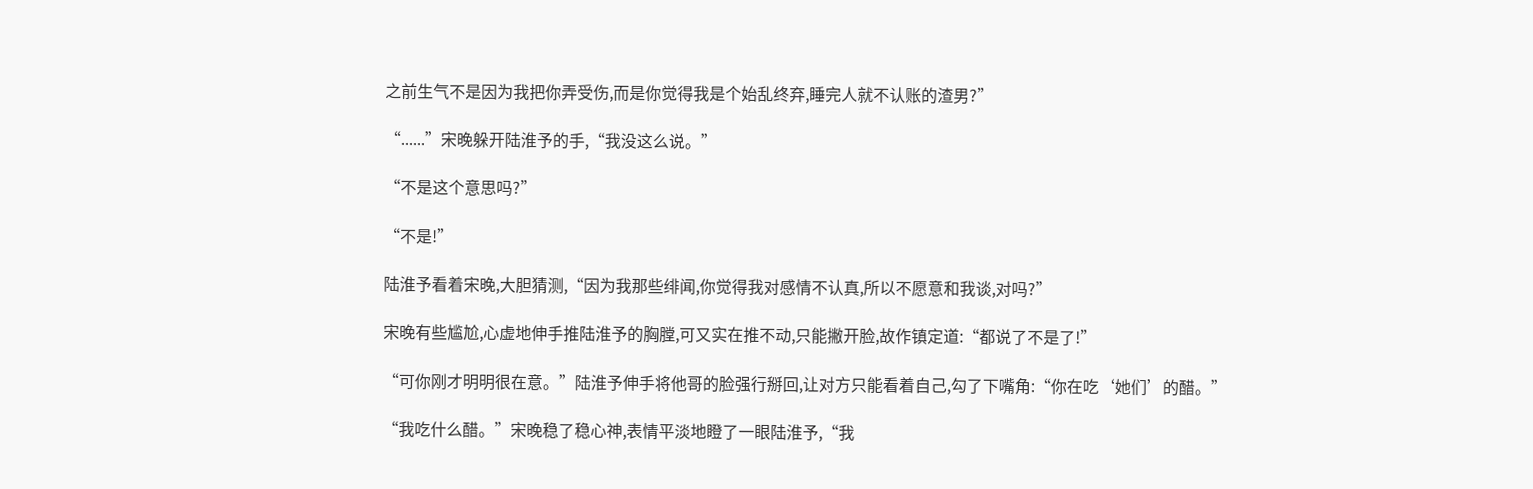之前生气不是因为我把你弄受伤,而是你觉得我是个始乱终弃,睡完人就不认账的渣男?”

“......”宋晚躲开陆淮予的手,“我没这么说。”

“不是这个意思吗?”

“不是!”

陆淮予看着宋晚,大胆猜测,“因为我那些绯闻,你觉得我对感情不认真,所以不愿意和我谈,对吗?”

宋晚有些尴尬,心虚地伸手推陆淮予的胸膛,可又实在推不动,只能撇开脸,故作镇定道:“都说了不是了!”

“可你刚才明明很在意。”陆淮予伸手将他哥的脸强行掰回,让对方只能看着自己,勾了下嘴角:“你在吃‘她们’的醋。”

“我吃什么醋。”宋晚稳了稳心神,表情平淡地瞪了一眼陆淮予,“我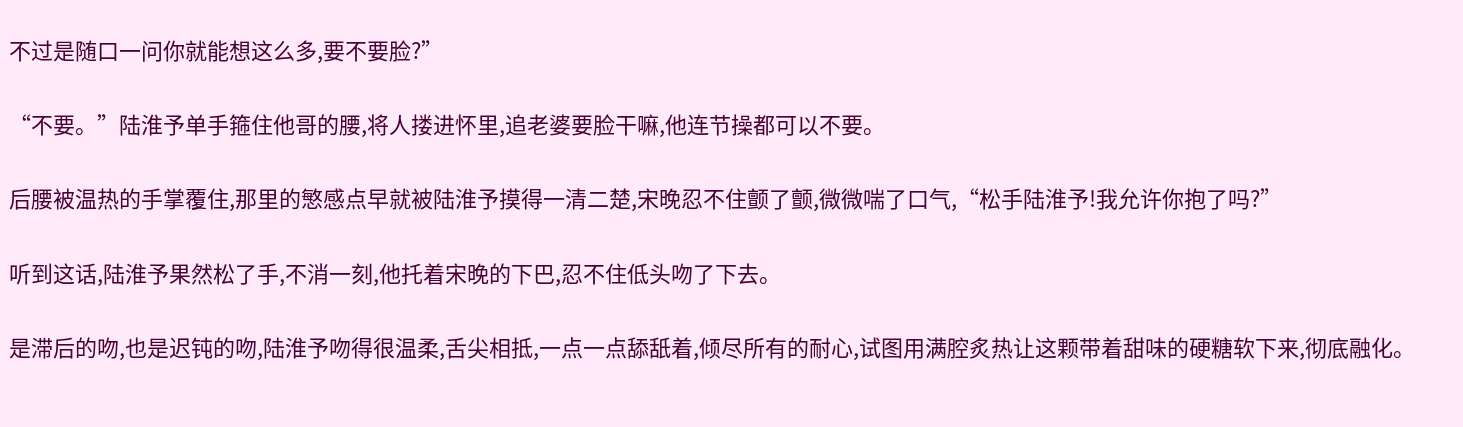不过是随口一问你就能想这么多,要不要脸?”

“不要。”陆淮予单手箍住他哥的腰,将人搂进怀里,追老婆要脸干嘛,他连节操都可以不要。

后腰被温热的手掌覆住,那里的慜感点早就被陆淮予摸得一清二楚,宋晚忍不住颤了颤,微微喘了口气,“松手陆淮予!我允许你抱了吗?”

听到这话,陆淮予果然松了手,不消一刻,他托着宋晚的下巴,忍不住低头吻了下去。

是滞后的吻,也是迟钝的吻,陆淮予吻得很温柔,舌尖相抵,一点一点舔舐着,倾尽所有的耐心,试图用满腔炙热让这颗带着甜味的硬糖软下来,彻底融化。